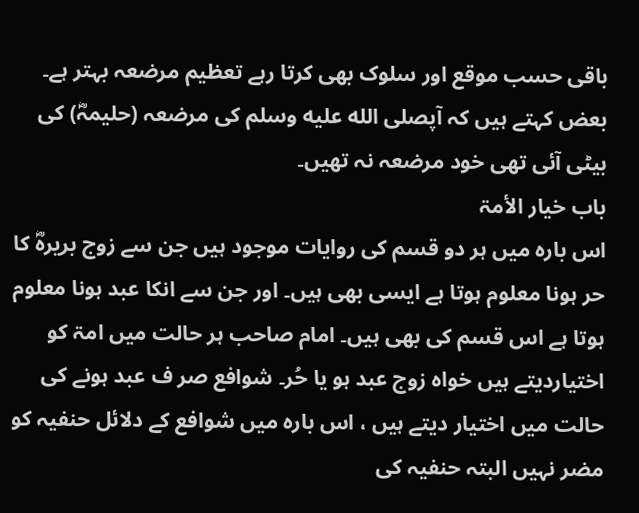باقی حسب موقع اور سلوک بھی کرتا رہے تعظیم مرضعہ بہتر ہے۔ بعض کہتے ہیں کہ آپصلى الله عليه وسلم کی مرضعہ (حلیمہؓ) کی بیٹی آئی تھی خود مرضعہ نہ تھیں۔
باب خیار الأمۃ
اس بارہ میں ہر دو قسم کی روایات موجود ہیں جن سے زوج بریرہؓ کا حر ہونا معلوم ہوتا ہے ایسی بھی ہیں۔ اور جن سے انکا عبد ہونا معلوم ہوتا ہے اس قسم کی بھی ہیں۔ امام صاحب ہر حالت میں امۃ کو اختیاردیتے ہیں خواہ زوج عبد ہو یا حُر۔ شوافع صر ف عبد ہونے کی حالت میں اختیار دیتے ہیں ، اس بارہ میں شوافع کے دلائل حنفیہ کو مضر نہیں البتہ حنفیہ کی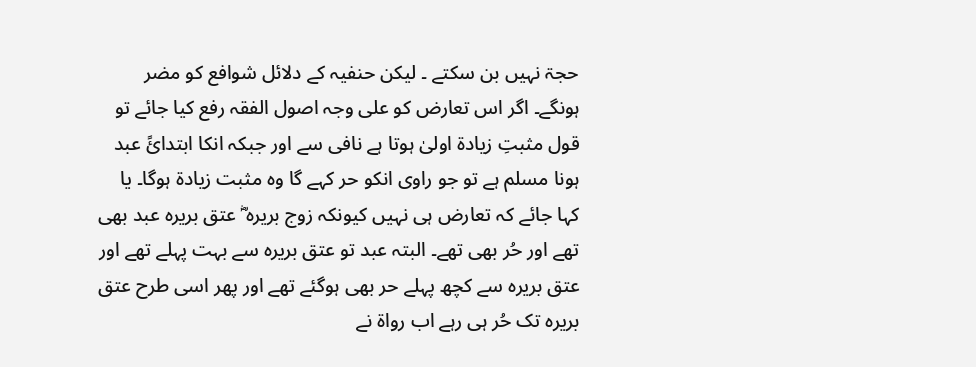حجۃ نہیں بن سکتے ۔ لیکن حنفیہ کے دلائل شوافع کو مضر ہونگے۔ اگر اس تعارض کو علی وجہ اصول الفقہ رفع کیا جائے تو قول مثبتِ زیادۃ اولیٰ ہوتا ہے نافی سے اور جبکہ انکا ابتدائً عبد ہونا مسلم ہے تو جو راوی انکو حر کہے گا وہ مثبت زیادۃ ہوگا۔ یا کہا جائے کہ تعارض ہی نہیں کیونکہ زوج بریرہ ؓ عتق بریرہ عبد بھی تھے اور حُر بھی تھے۔ البتہ عبد تو عتق بریرہ سے بہت پہلے تھے اور عتق بریرہ سے کچھ پہلے حر بھی ہوگئے تھے اور پھر اسی طرح عتق بریرہ تک حُر ہی رہے اب رواۃ نے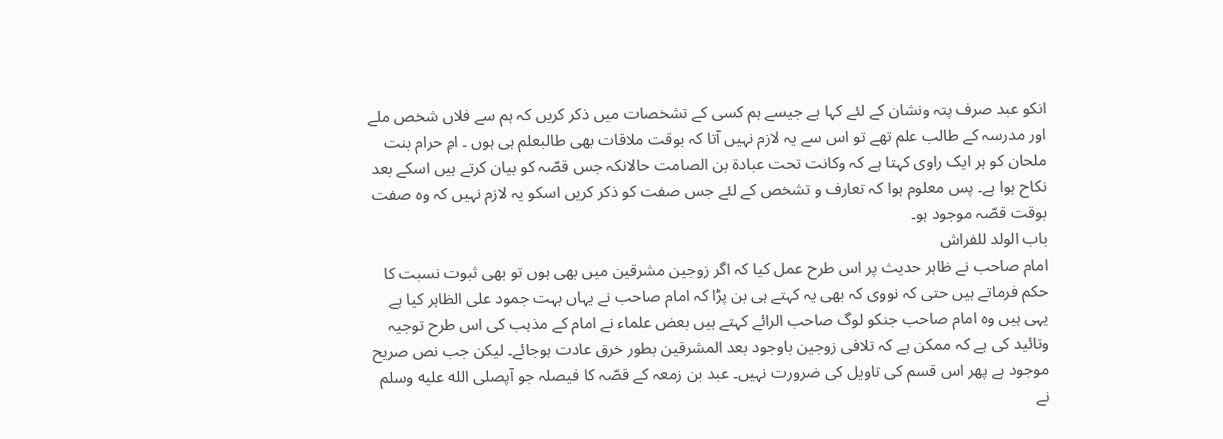انکو عبد صرف پتہ ونشان کے لئے کہا ہے جیسے ہم کسی کے تشخصات میں ذکر کریں کہ ہم سے فلاں شخص ملے اور مدرسہ کے طالب علم تھے تو اس سے یہ لازم نہیں آتا کہ بوقت ملاقات بھی طالبعلم ہی ہوں ۔ امِ حرام بنت ملحان کو ہر ایک راوی کہتا ہے کہ وکانت تحت عبادۃ بن الصامت حالانکہ جس قصّہ کو بیان کرتے ہیں اسکے بعد نکاح ہوا ہے۔ پس معلوم ہوا کہ تعارف و تشخص کے لئے جس صفت کو ذکر کریں اسکو یہ لازم نہیں کہ وہ صفت بوقت قصّہ موجود ہو۔
باب الولد للفراش
امام صاحب نے ظاہر حدیث پر اس طرح عمل کیا کہ اگر زوجین مشرقین میں بھی ہوں تو بھی ثبوت نسبت کا حکم فرماتے ہیں حتی کہ نووی کہ بھی یہ کہتے ہی بن پڑا کہ امام صاحب نے یہاں بہت جمود علی الظاہر کیا ہے یہی ہیں وہ امام صاحب جنکو لوگ صاحب الرائے کہتے ہیں بعض علماء نے امام کے مذہب کی اس طرح توجیہ وتائید کی ہے کہ ممکن ہے کہ تلافی زوجین باوجود بعد المشرقین بطور خرق عادت ہوجائے۔ لیکن جب نص صریح موجود ہے پھر اس قسم کی تاویل کی ضرورت نہیں۔ عبد بن زمعہ کے قصّہ کا فیصلہ جو آپصلى الله عليه وسلم نے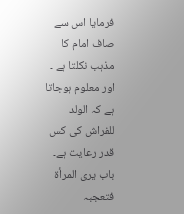فرمایا اس سے صاف امام کا مذہب نکلتا ہے ۔ اور معلوم ہوجاتا ہے کہ الولد للفراش کی کس قدر رعایت ہے۔
باب یری المرأۃ فتعجبہ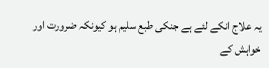یہ علاج انکے لئے ہے جنکی طبع سلیم ہو کیونکہ ضرورت اور خواہش کے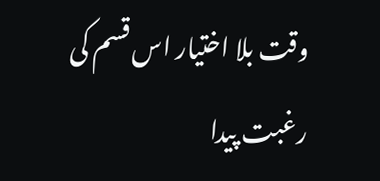وقت بلا اختیار اس قسم کی رغبت پیدا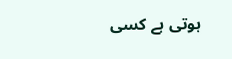ہوتی ہے کسی